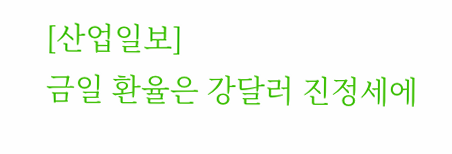[산업일보]
금일 환율은 강달러 진정세에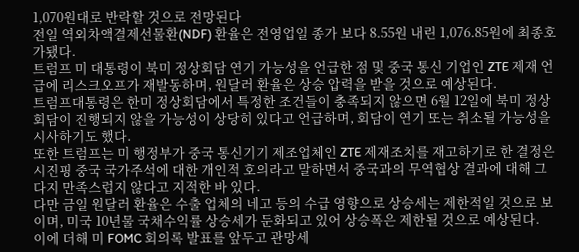1,070원대로 반락할 것으로 전망된다
전일 역외차액결제선물환(NDF) 환율은 전영업일 종가 보다 8.55원 내린 1,076.85원에 최종호가됐다.
트럼프 미 대통령이 북미 정상회담 연기 가능성을 언급한 점 및 중국 통신 기업인 ZTE 제재 언급에 리스크오프가 재발동하며, 원달러 환율은 상승 압력을 받을 것으로 예상된다.
트럼프대통령은 한미 정상회담에서 특정한 조건들이 충족되지 않으면 6월 12일에 북미 정상회담이 진행되지 않을 가능성이 상당히 있다고 언급하며, 회담이 연기 또는 취소될 가능성을 시사하기도 했다.
또한 트럼프는 미 행정부가 중국 통신기기 제조업체인 ZTE 제재조치를 재고하기로 한 결정은 시진핑 중국 국가주석에 대한 개인적 호의라고 말하면서 중국과의 무역협상 결과에 대해 그다지 만족스럽지 않다고 지적한 바 있다.
다만 금일 원달러 환율은 수출 업체의 네고 등의 수급 영향으로 상승세는 제한적일 것으로 보이며, 미국 10년물 국채수익률 상승세가 둔화되고 있어 상승폭은 제한될 것으로 예상된다.
이에 더해 미 FOMC 회의록 발표를 앞두고 관망세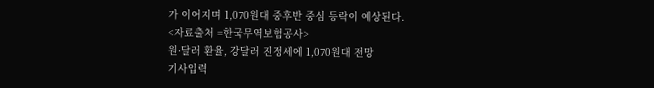가 이어지며 1,070원대 중후반 중심 등락이 예상된다.
<자료출처 =한국무역보험공사>
원·달러 환율, 강달러 진정세에 1,070원대 전망
기사입력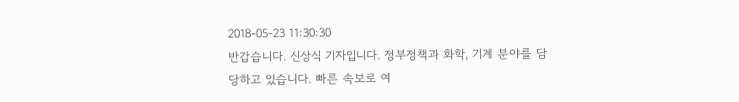2018-05-23 11:30:30
반갑습니다. 신상식 기자입니다. 정부정책과 화학, 기계 분야를 담당하고 있습니다. 빠른 속보로 여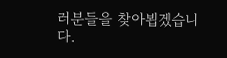러분들을 찾아뵙겠습니다.